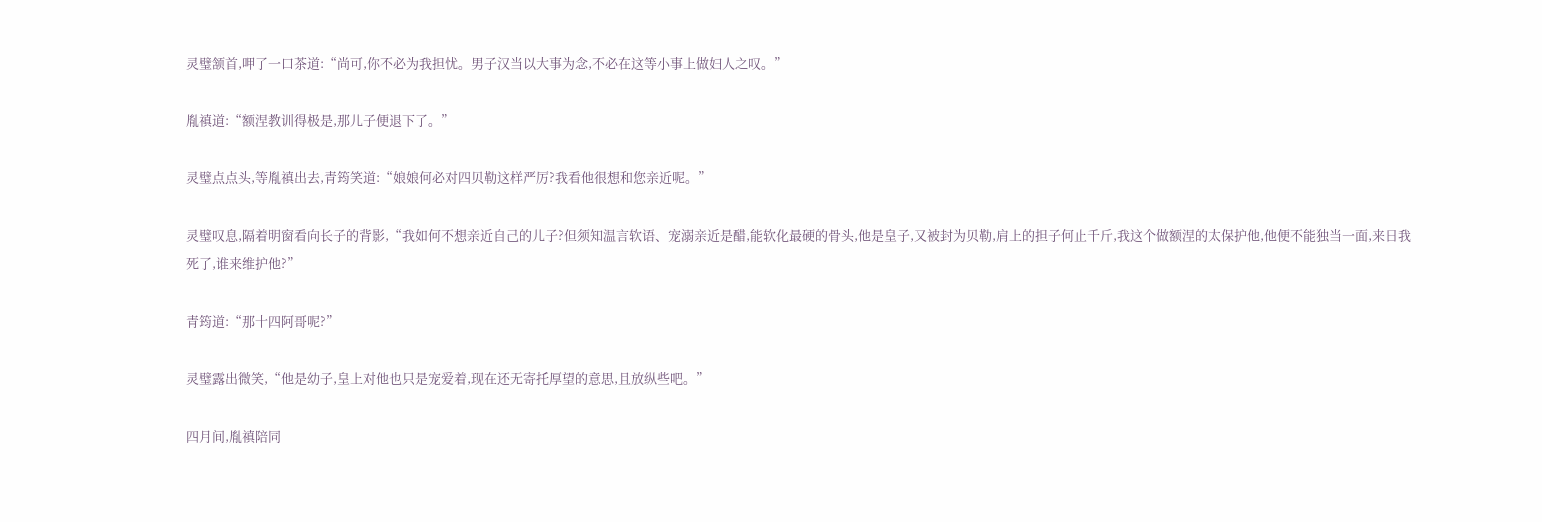灵璧颔首,呷了一口茶道:“尚可,你不必为我担忧。男子汉当以大事为念,不必在这等小事上做妇人之叹。”

胤禛道:“额涅教训得极是,那儿子便退下了。”

灵璧点点头,等胤禛出去,青筠笑道:“娘娘何必对四贝勒这样严厉?我看他很想和您亲近呢。”

灵璧叹息,隔着明窗看向长子的背影,“我如何不想亲近自己的儿子?但须知温言软语、宠溺亲近是醋,能软化最硬的骨头,他是皇子,又被封为贝勒,肩上的担子何止千斤,我这个做额涅的太保护他,他便不能独当一面,来日我死了,谁来维护他?”

青筠道:“那十四阿哥呢?”

灵璧露出微笑,“他是幼子,皇上对他也只是宠爱着,现在还无寄托厚望的意思,且放纵些吧。”

四月间,胤禛陪同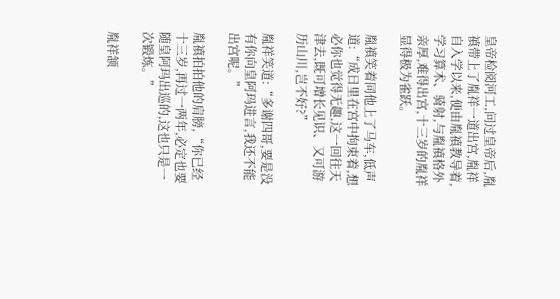皇帝检阅河工,问过皇帝后,胤禛带上了胤祥一道出宫,胤祥自入学以来,便由胤禛教导着,学习算术、骑射,与胤禛格外亲厚,难得出宫,十三岁的胤祥显得极为雀跃。

胤禛笑着同他上了马车,低声道:“成日里在宫中拘束着,想必你也觉得无趣,这一回往天津去,既可增长见识、又可游历山川,岂不好?”

胤祥笑道:“多谢四哥,要是没有你向皇阿玛进言,我还不能出宫呢。”

胤禛拍拍他的肩膀,“你已经十三岁,再过一两年,必定也要随皇阿玛出巡的,这也只是一次锻炼。”

胤祥颔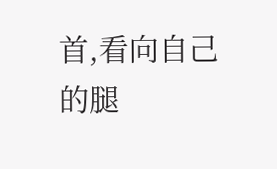首,看向自己的腿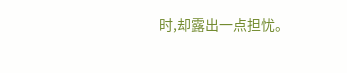时,却露出一点担忧。